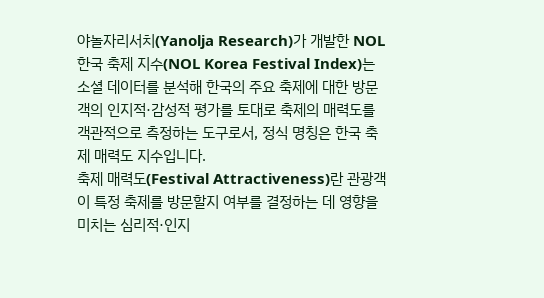야놀자리서치(Yanolja Research)가 개발한 NOL 한국 축제 지수(NOL Korea Festival Index)는 소셜 데이터를 분석해 한국의 주요 축제에 대한 방문객의 인지적·감성적 평가를 토대로 축제의 매력도를 객관적으로 측정하는 도구로서, 정식 명칭은 한국 축제 매력도 지수입니다.
축제 매력도(Festival Attractiveness)란 관광객이 특정 축제를 방문할지 여부를 결정하는 데 영향을 미치는 심리적·인지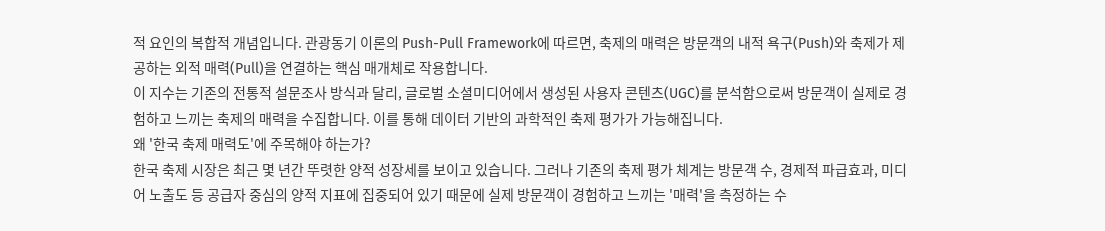적 요인의 복합적 개념입니다. 관광동기 이론의 Push-Pull Framework에 따르면, 축제의 매력은 방문객의 내적 욕구(Push)와 축제가 제공하는 외적 매력(Pull)을 연결하는 핵심 매개체로 작용합니다.
이 지수는 기존의 전통적 설문조사 방식과 달리, 글로벌 소셜미디어에서 생성된 사용자 콘텐츠(UGC)를 분석함으로써 방문객이 실제로 경험하고 느끼는 축제의 매력을 수집합니다. 이를 통해 데이터 기반의 과학적인 축제 평가가 가능해집니다.
왜 '한국 축제 매력도'에 주목해야 하는가?
한국 축제 시장은 최근 몇 년간 뚜렷한 양적 성장세를 보이고 있습니다. 그러나 기존의 축제 평가 체계는 방문객 수, 경제적 파급효과, 미디어 노출도 등 공급자 중심의 양적 지표에 집중되어 있기 때문에 실제 방문객이 경험하고 느끼는 '매력'을 측정하는 수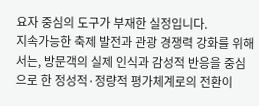요자 중심의 도구가 부재한 실정입니다.
지속가능한 축제 발전과 관광 경쟁력 강화를 위해서는, 방문객의 실제 인식과 감성적 반응을 중심으로 한 정성적·정량적 평가체계로의 전환이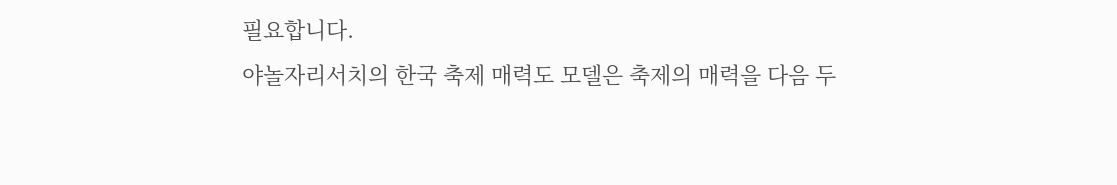필요합니다.
야놀자리서치의 한국 축제 매력도 모델은 축제의 매력을 다음 두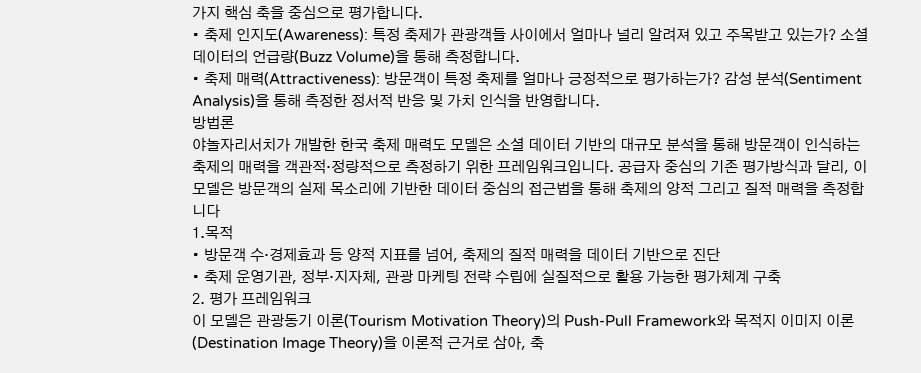가지 핵심 축을 중심으로 평가합니다.
• 축제 인지도(Awareness): 특정 축제가 관광객들 사이에서 얼마나 널리 알려져 있고 주목받고 있는가? 소셜 데이터의 언급량(Buzz Volume)을 통해 측정합니다.
• 축제 매력(Attractiveness): 방문객이 특정 축제를 얼마나 긍정적으로 평가하는가? 감성 분석(Sentiment Analysis)을 통해 측정한 정서적 반응 및 가치 인식을 반영합니다.
방법론
야놀자리서치가 개발한 한국 축제 매력도 모델은 소셜 데이터 기반의 대규모 분석을 통해 방문객이 인식하는 축제의 매력을 객관적·정량적으로 측정하기 위한 프레임워크입니다. 공급자 중심의 기존 평가방식과 달리, 이 모델은 방문객의 실제 목소리에 기반한 데이터 중심의 접근법을 통해 축제의 양적 그리고 질적 매력을 측정합니다
1.목적
• 방문객 수·경제효과 등 양적 지표를 넘어, 축제의 질적 매력을 데이터 기반으로 진단
• 축제 운영기관, 정부·지자체, 관광 마케팅 전략 수립에 실질적으로 활용 가능한 평가체계 구축
2. 평가 프레임워크
이 모델은 관광동기 이론(Tourism Motivation Theory)의 Push-Pull Framework와 목적지 이미지 이론(Destination Image Theory)을 이론적 근거로 삼아, 축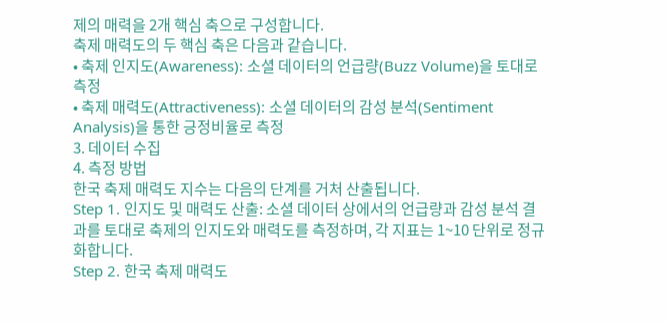제의 매력을 2개 핵심 축으로 구성합니다.
축제 매력도의 두 핵심 축은 다음과 같습니다.
• 축제 인지도(Awareness): 소셜 데이터의 언급량(Buzz Volume)을 토대로 측정
• 축제 매력도(Attractiveness): 소셜 데이터의 감성 분석(Sentiment Analysis)을 통한 긍정비율로 측정
3. 데이터 수집
4. 측정 방법
한국 축제 매력도 지수는 다음의 단계를 거처 산출됩니다.
Step 1. 인지도 및 매력도 산출: 소셜 데이터 상에서의 언급량과 감성 분석 결과를 토대로 축제의 인지도와 매력도를 측정하며, 각 지표는 1~10 단위로 정규화합니다.
Step 2. 한국 축제 매력도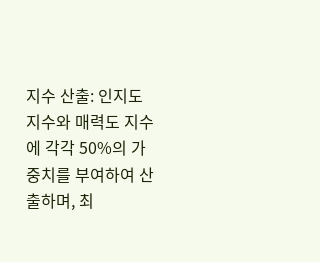지수 산출: 인지도 지수와 매력도 지수에 각각 50%의 가중치를 부여하여 산출하며, 최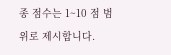종 점수는 1~10 점 범위로 제시합니다.